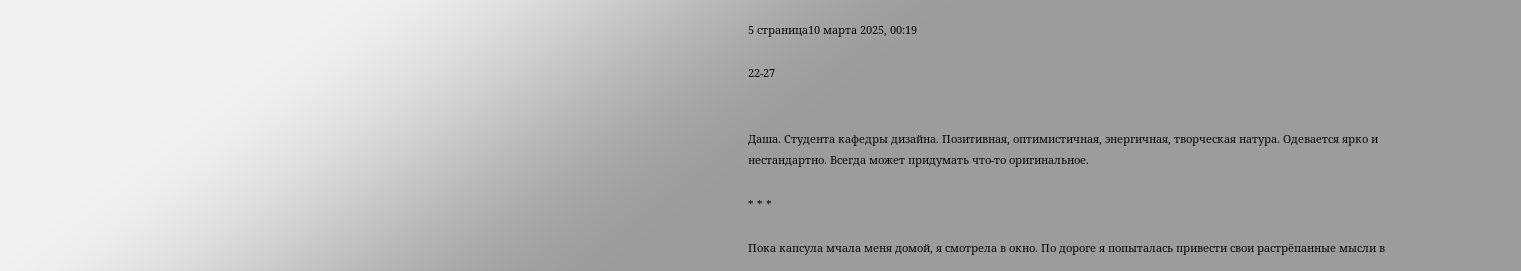5 страница10 марта 2025, 00:19

22-27


Даша. Студента кафедры дизайна. Позитивная, оптимистичная, энергичная, творческая натура. Одевается ярко и нестандартно. Всегда может придумать что-то оригинальное.

* * *

Пока капсула мчала меня домой, я смотрела в окно. По дороге я попыталась привести свои растрёпанные мысли в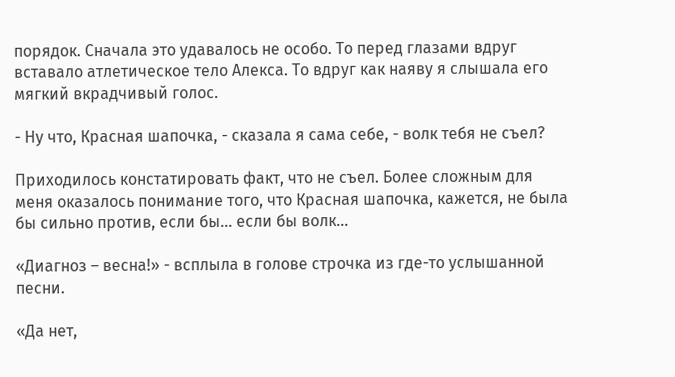порядок. Сначала это удавалось не особо. То перед глазами вдруг вставало атлетическое тело Алекса. То вдруг как наяву я слышала его мягкий вкрадчивый голос.

- Ну что, Красная шапочка, - сказала я сама себе, - волк тебя не съел?

Приходилось констатировать факт, что не съел. Более сложным для меня оказалось понимание того, что Красная шапочка, кажется, не была бы сильно против, если бы... если бы волк...

«Диагноз – весна!» - всплыла в голове строчка из где-то услышанной песни.

«Да нет,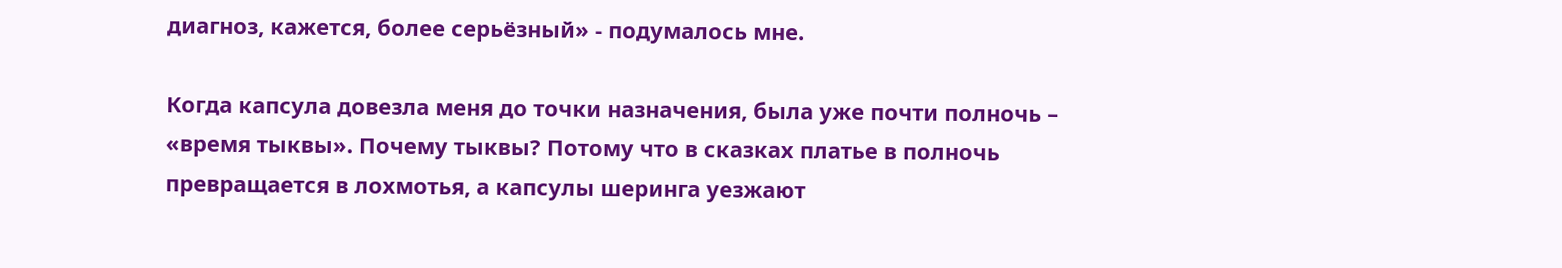диагноз, кажется, более серьёзный» - подумалось мне.

Когда капсула довезла меня до точки назначения, была уже почти полночь – «время тыквы». Почему тыквы? Потому что в сказках платье в полночь превращается в лохмотья, а капсулы шеринга уезжают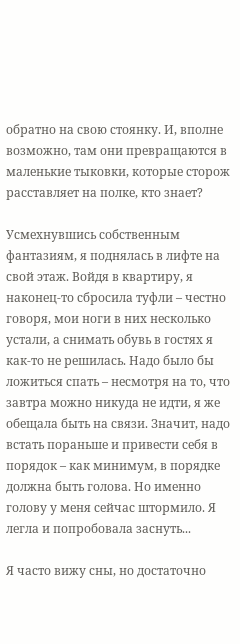обратно на свою стоянку. И, вполне возможно, там они превращаются в маленькие тыковки, которые сторож расставляет на полке, кто знает?

Усмехнувшись собственным фантазиям, я поднялась в лифте на свой этаж. Войдя в квартиру, я наконец-то сбросила туфли – честно говоря, мои ноги в них несколько устали, а снимать обувь в гостях я как-то не решилась. Надо было бы ложиться спать – несмотря на то, что завтра можно никуда не идти, я же обещала быть на связи. Значит, надо встать пораньше и привести себя в порядок – как минимум, в порядке должна быть голова. Но именно голову у меня сейчас штормило. Я легла и попробовала заснуть...

Я часто вижу сны, но достаточно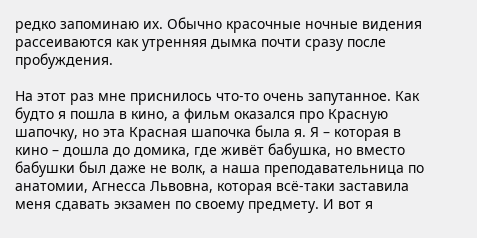редко запоминаю их. Обычно красочные ночные видения рассеиваются как утренняя дымка почти сразу после пробуждения.

На этот раз мне приснилось что-то очень запутанное. Как будто я пошла в кино, а фильм оказался про Красную шапочку, но эта Красная шапочка была я. Я – которая в кино – дошла до домика, где живёт бабушка, но вместо бабушки был даже не волк, а наша преподавательница по анатомии, Агнесса Львовна, которая всё-таки заставила меня сдавать экзамен по своему предмету. И вот я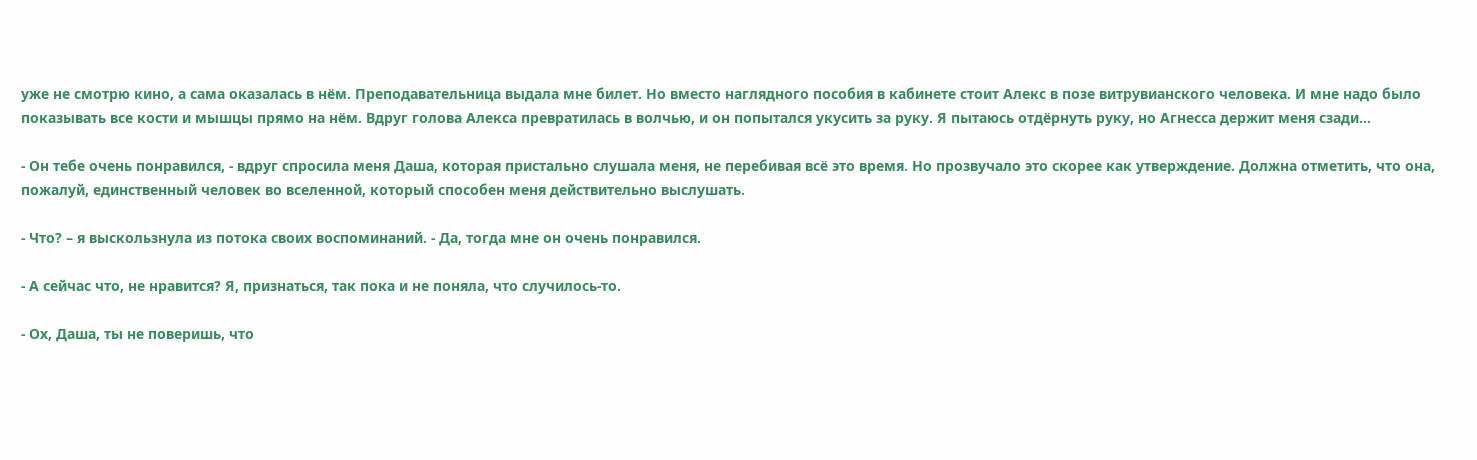уже не смотрю кино, а сама оказалась в нём. Преподавательница выдала мне билет. Но вместо наглядного пособия в кабинете стоит Алекс в позе витрувианского человека. И мне надо было показывать все кости и мышцы прямо на нём. Вдруг голова Алекса превратилась в волчью, и он попытался укусить за руку. Я пытаюсь отдёрнуть руку, но Агнесса держит меня сзади...

- Он тебе очень понравился, - вдруг спросила меня Даша, которая пристально слушала меня, не перебивая всё это время. Но прозвучало это скорее как утверждение. Должна отметить, что она, пожалуй, единственный человек во вселенной, который способен меня действительно выслушать.

- Что? – я выскользнула из потока своих воспоминаний. - Да, тогда мне он очень понравился.

- А сейчас что, не нравится? Я, признаться, так пока и не поняла, что случилось-то.

- Ох, Даша, ты не поверишь, что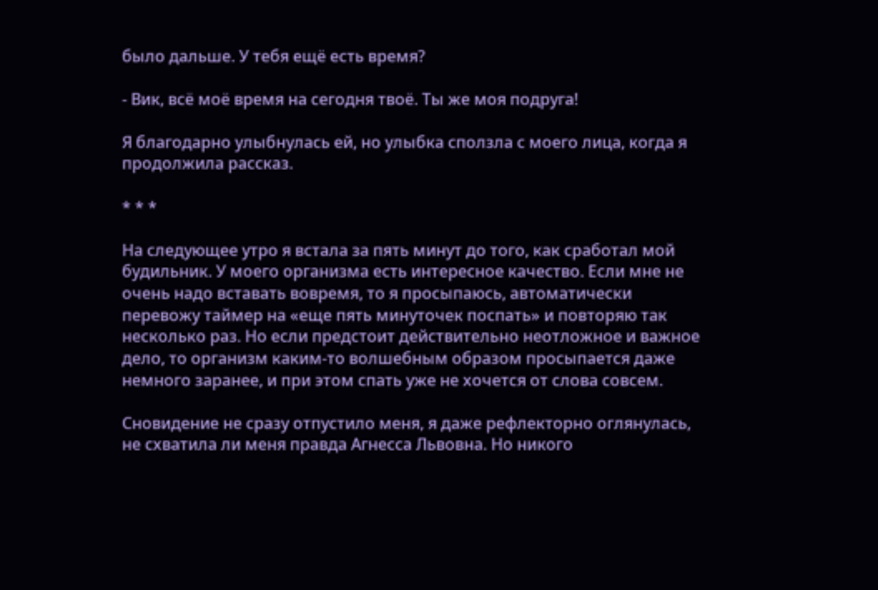было дальше. У тебя ещё есть время?

- Вик, всё моё время на сегодня твоё. Ты же моя подруга!

Я благодарно улыбнулась ей, но улыбка сползла с моего лица, когда я продолжила рассказ.

* * *

На следующее утро я встала за пять минут до того, как сработал мой будильник. У моего организма есть интересное качество. Если мне не очень надо вставать вовремя, то я просыпаюсь, автоматически перевожу таймер на «еще пять минуточек поспать» и повторяю так несколько раз. Но если предстоит действительно неотложное и важное дело, то организм каким-то волшебным образом просыпается даже немного заранее, и при этом спать уже не хочется от слова совсем.

Сновидение не сразу отпустило меня, я даже рефлекторно оглянулась, не схватила ли меня правда Агнесса Львовна. Но никого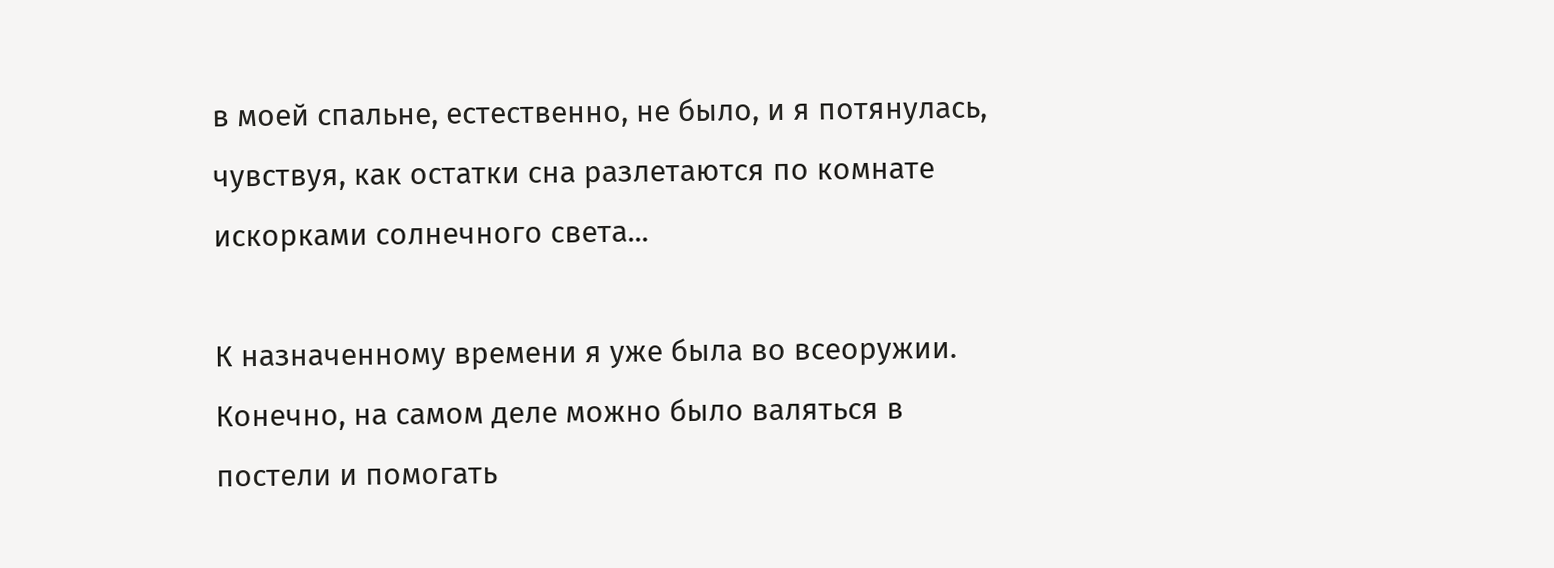в моей спальне, естественно, не было, и я потянулась, чувствуя, как остатки сна разлетаются по комнате искорками солнечного света...

К назначенному времени я уже была во всеоружии. Конечно, на самом деле можно было валяться в постели и помогать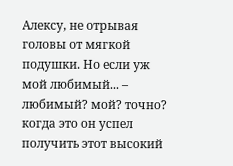Алексу, не отрывая головы от мягкой подушки. Но если уж мой любимый... – любимый? мой? точно? когда это он успел получить этот высокий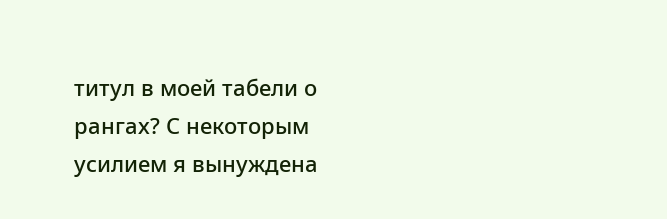титул в моей табели о рангах? С некоторым усилием я вынуждена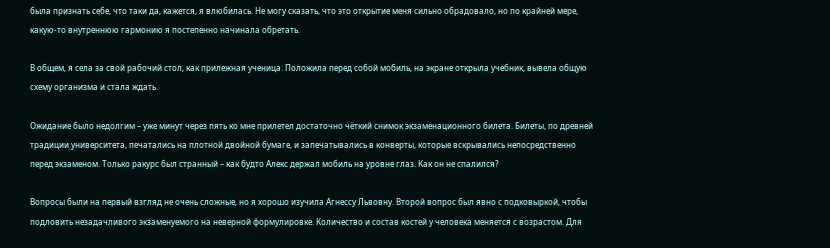была признать себе, что таки да, кажется, я влюбилась. Не могу сказать, что это открытие меня сильно обрадовало, но по крайней мере, какую-то внутреннюю гармонию я постепенно начинала обретать.

В общем, я села за свой рабочий стол, как прилежная ученица. Положила перед собой мобиль, на экране открыла учебник, вывела общую схему организма и стала ждать.

Ожидание было недолгим – уже минут через пять ко мне прилетел достаточно чёткий снимок экзаменационного билета. Билеты, по древней традиции университета, печатались на плотной двойной бумаге, и запечатывались в конверты, которые вскрывались непосредственно перед экзаменом. Только ракурс был странный – как будто Алекс держал мобиль на уровне глаз. Как он не спалился?

Вопросы были на первый взгляд не очень сложные, но я хорошо изучила Агнессу Львовну. Второй вопрос был явно с подковыркой, чтобы подловить незадачливого экзаменуемого на неверной формулировке. Количество и состав костей у человека меняется с возрастом. Для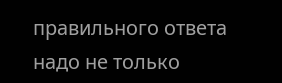правильного ответа надо не только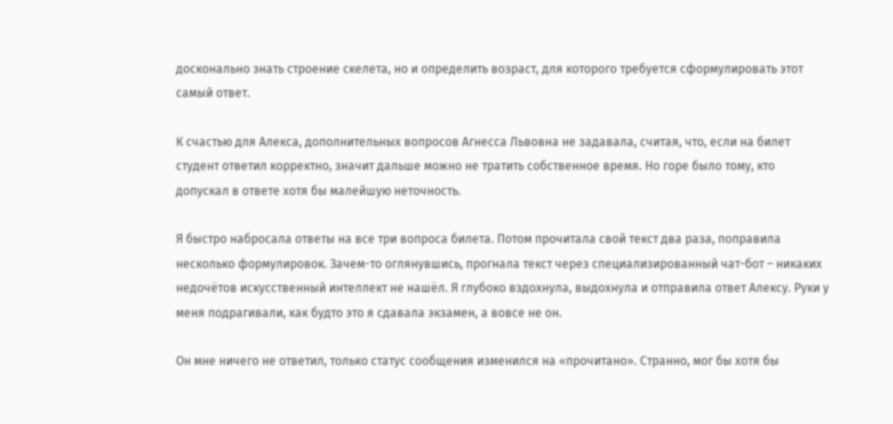досконально знать строение скелета, но и определить возраст, для которого требуется сформулировать этот самый ответ.

К счастью для Алекса, дополнительных вопросов Агнесса Львовна не задавала, считая, что, если на билет студент ответил корректно, значит дальше можно не тратить собственное время. Но горе было тому, кто допускал в ответе хотя бы малейшую неточность.

Я быстро набросала ответы на все три вопроса билета. Потом прочитала свой текст два раза, поправила несколько формулировок. Зачем-то оглянувшись, прогнала текст через специализированный чат-бот – никаких недочётов искусственный интеллект не нашёл. Я глубоко вздохнула, выдохнула и отправила ответ Алексу. Руки у меня подрагивали, как будто это я сдавала экзамен, а вовсе не он.

Он мне ничего не ответил, только статус сообщения изменился на «прочитано». Странно, мог бы хотя бы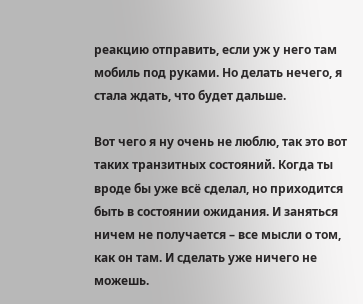реакцию отправить, если уж у него там мобиль под руками. Но делать нечего, я стала ждать, что будет дальше.

Вот чего я ну очень не люблю, так это вот таких транзитных состояний. Когда ты вроде бы уже всё сделал, но приходится быть в состоянии ожидания. И заняться ничем не получается – все мысли о том, как он там. И сделать уже ничего не можешь.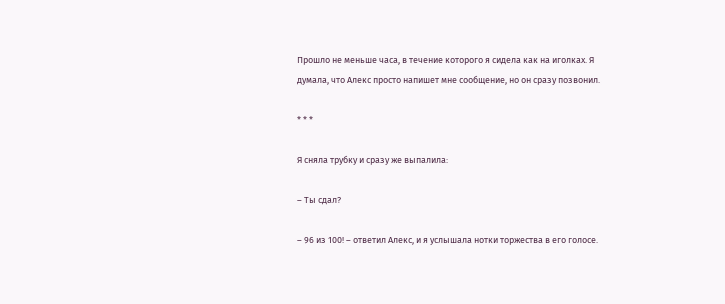Прошло не меньше часа, в течение которого я сидела как на иголках. Я думала, что Алекс просто напишет мне сообщение, но он сразу позвонил.

* * *

Я сняла трубку и сразу же выпалила:

– Ты сдал?

– 96 из 100! – ответил Алекс, и я услышала нотки торжества в его голосе.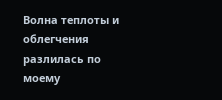Волна теплоты и облегчения разлилась по моему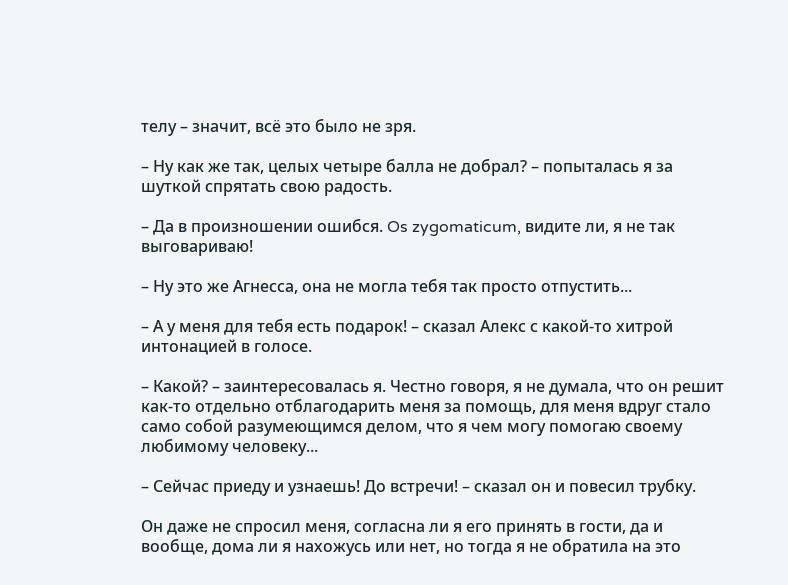телу – значит, всё это было не зря.

– Ну как же так, целых четыре балла не добрал? – попыталась я за шуткой спрятать свою радость.

– Да в произношении ошибся. Os zygomaticum, видите ли, я не так выговариваю!

– Ну это же Агнесса, она не могла тебя так просто отпустить...

– А у меня для тебя есть подарок! – сказал Алекс с какой-то хитрой интонацией в голосе.

– Какой? – заинтересовалась я. Честно говоря, я не думала, что он решит как-то отдельно отблагодарить меня за помощь, для меня вдруг стало само собой разумеющимся делом, что я чем могу помогаю своему любимому человеку...

– Сейчас приеду и узнаешь! До встречи! – сказал он и повесил трубку.

Он даже не спросил меня, согласна ли я его принять в гости, да и вообще, дома ли я нахожусь или нет, но тогда я не обратила на это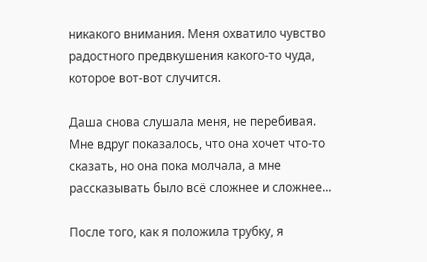никакого внимания. Меня охватило чувство радостного предвкушения какого-то чуда, которое вот-вот случится.

Даша снова слушала меня, не перебивая. Мне вдруг показалось, что она хочет что-то сказать, но она пока молчала, а мне рассказывать было всё сложнее и сложнее...

После того, как я положила трубку, я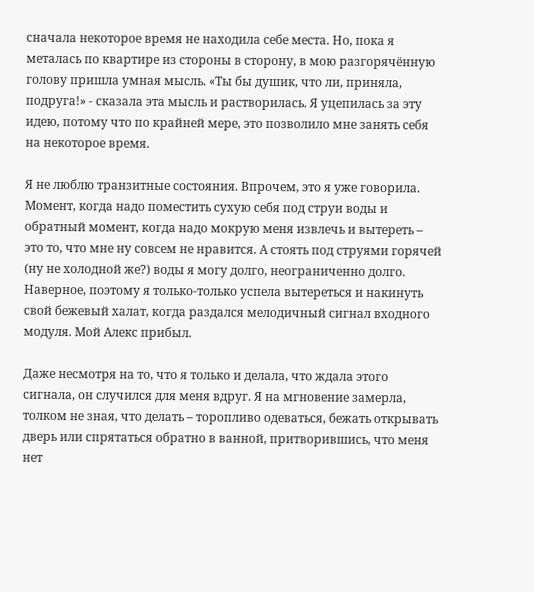сначала некоторое время не находила себе места. Но, пока я металась по квартире из стороны в сторону, в мою разгорячённую голову пришла умная мысль. «Ты бы душик, что ли, приняла, подруга!» - сказала эта мысль и растворилась. Я уцепилась за эту идею, потому что по крайней мере, это позволило мне занять себя на некоторое время.

Я не люблю транзитные состояния. Впрочем, это я уже говорила. Момент, когда надо поместить сухую себя под струи воды и обратный момент, когда надо мокрую меня извлечь и вытереть – это то, что мне ну совсем не нравится. А стоять под струями горячей (ну не холодной же?) воды я могу долго, неограниченно долго. Наверное, поэтому я только-только успела вытереться и накинуть свой бежевый халат, когда раздался мелодичный сигнал входного модуля. Мой Алекс прибыл.

Даже несмотря на то, что я только и делала, что ждала этого сигнала, он случился для меня вдруг. Я на мгновение замерла, толком не зная, что делать – торопливо одеваться, бежать открывать дверь или спрятаться обратно в ванной, притворившись, что меня нет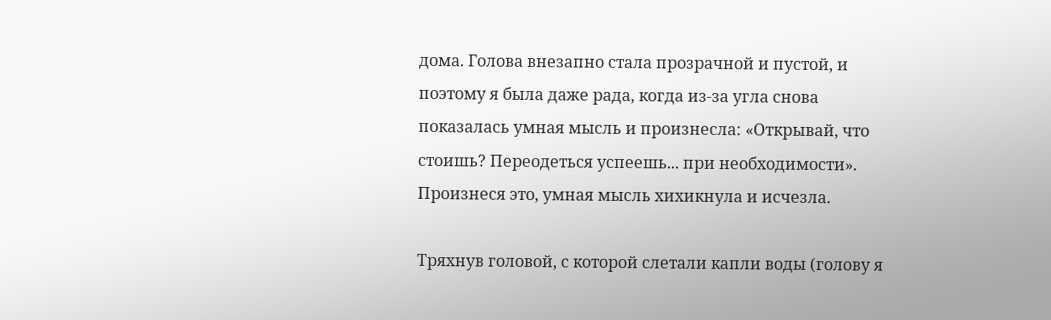дома. Голова внезапно стала прозрачной и пустой, и поэтому я была даже рада, когда из-за угла снова показалась умная мысль и произнесла: «Открывай, что стоишь? Переодеться успеешь... при необходимости». Произнеся это, умная мысль хихикнула и исчезла.

Тряхнув головой, с которой слетали капли воды (голову я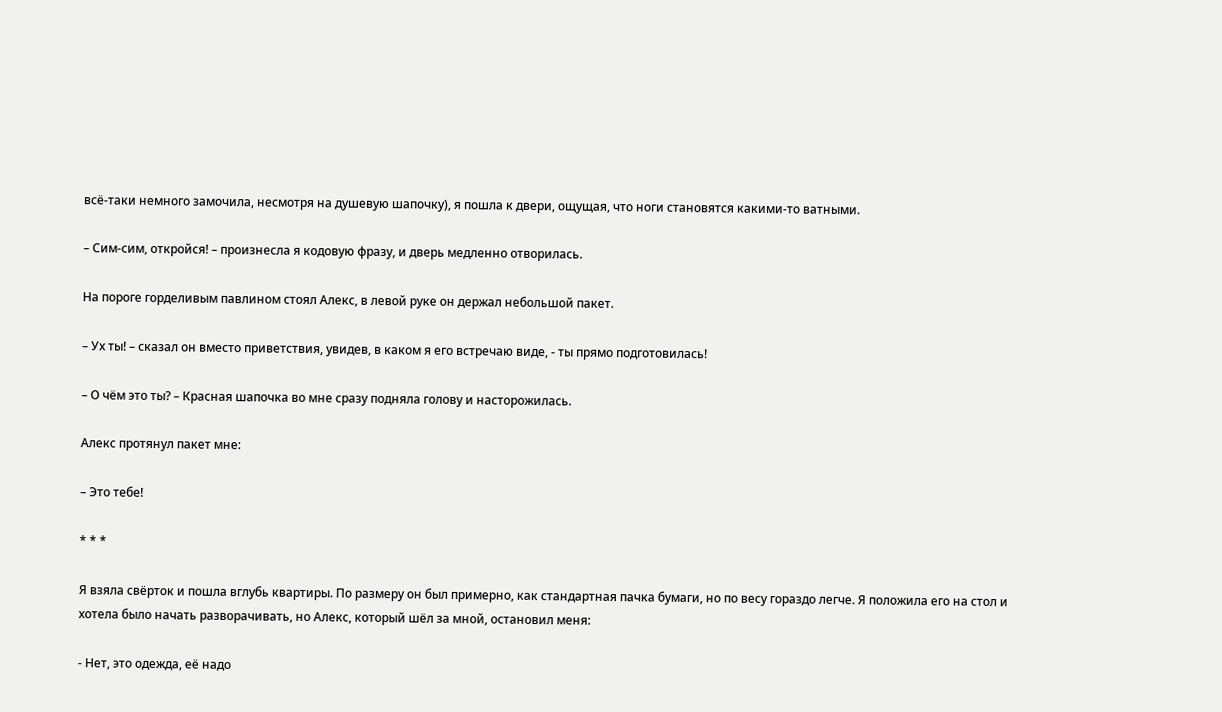всё-таки немного замочила, несмотря на душевую шапочку), я пошла к двери, ощущая, что ноги становятся какими-то ватными.

– Сим-сим, откройся! – произнесла я кодовую фразу, и дверь медленно отворилась.

На пороге горделивым павлином стоял Алекс, в левой руке он держал небольшой пакет.

– Ух ты! – сказал он вместо приветствия, увидев, в каком я его встречаю виде, - ты прямо подготовилась!

– О чём это ты? – Красная шапочка во мне сразу подняла голову и насторожилась.

Алекс протянул пакет мне:

– Это тебе!

* * *

Я взяла свёрток и пошла вглубь квартиры. По размеру он был примерно, как стандартная пачка бумаги, но по весу гораздо легче. Я положила его на стол и хотела было начать разворачивать, но Алекс, который шёл за мной, остановил меня:

- Нет, это одежда, её надо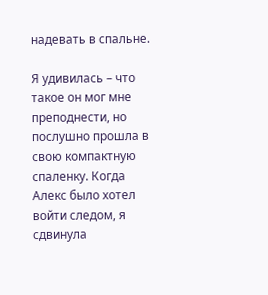надевать в спальне.

Я удивилась – что такое он мог мне преподнести, но послушно прошла в свою компактную спаленку. Когда Алекс было хотел войти следом, я сдвинула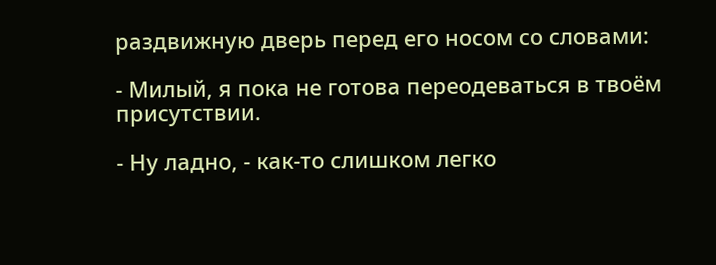раздвижную дверь перед его носом со словами:

- Милый, я пока не готова переодеваться в твоём присутствии.

- Ну ладно, - как-то слишком легко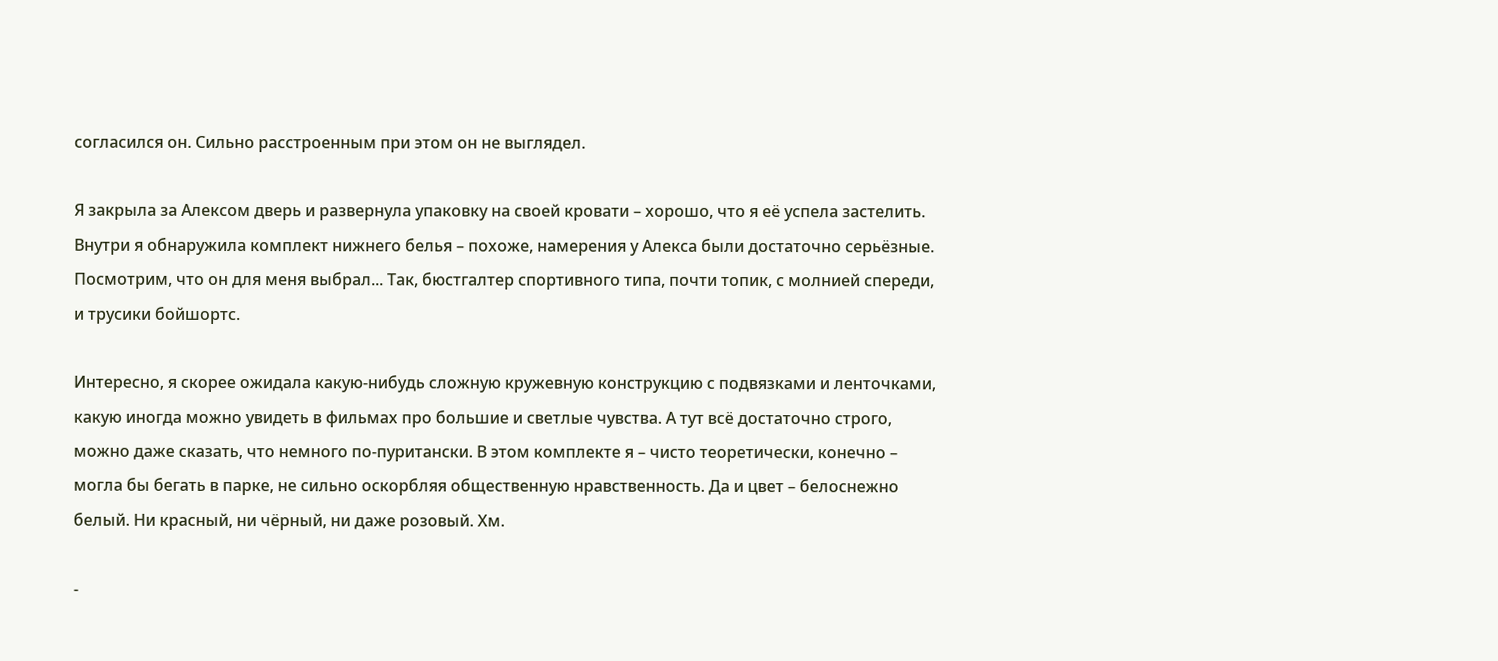согласился он. Сильно расстроенным при этом он не выглядел.

Я закрыла за Алексом дверь и развернула упаковку на своей кровати – хорошо, что я её успела застелить. Внутри я обнаружила комплект нижнего белья – похоже, намерения у Алекса были достаточно серьёзные. Посмотрим, что он для меня выбрал... Так, бюстгалтер спортивного типа, почти топик, с молнией спереди, и трусики бойшортс.

Интересно, я скорее ожидала какую-нибудь сложную кружевную конструкцию с подвязками и ленточками, какую иногда можно увидеть в фильмах про большие и светлые чувства. А тут всё достаточно строго, можно даже сказать, что немного по-пуритански. В этом комплекте я – чисто теоретически, конечно – могла бы бегать в парке, не сильно оскорбляя общественную нравственность. Да и цвет – белоснежно белый. Ни красный, ни чёрный, ни даже розовый. Хм.

-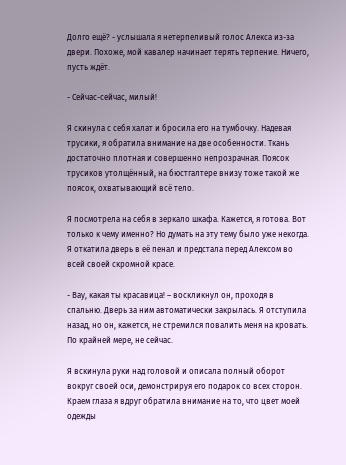Долго ещё? - услышала я нетерпеливый голос Алекса из-за двери. Похоже, мой кавалер начинает терять терпение. Ничего, пусть ждёт.

- Сейчас-сейчас, милый!

Я скинула с себя халат и бросила его на тумбочку. Надевая трусики, я обратила внимание на две особенности. Ткань достаточно плотная и совершенно непрозрачная. Поясок трусиков утолщённый, на бюстгалтере внизу тоже такой же поясок, охватывающий всё тело.

Я посмотрела на себя в зеркало шкафа. Кажется, я готова. Вот только к чему именно? Но думать на эту тему было уже некогда. Я откатила дверь в её пенал и предстала перед Алексом во всей своей скромной красе.

- Вау, какая ты красавица! – воскликнул он, проходя в спальню. Дверь за ним автоматически закрылась. Я отступила назад, но он, кажется, не стремился повалить меня на кровать. По крайней мере, не сейчас.

Я вскинула руки над головой и описала полный оборот вокруг своей оси, демонстрируя его подарок со всех сторон. Краем глаза я вдруг обратила внимание на то, что цвет моей одежды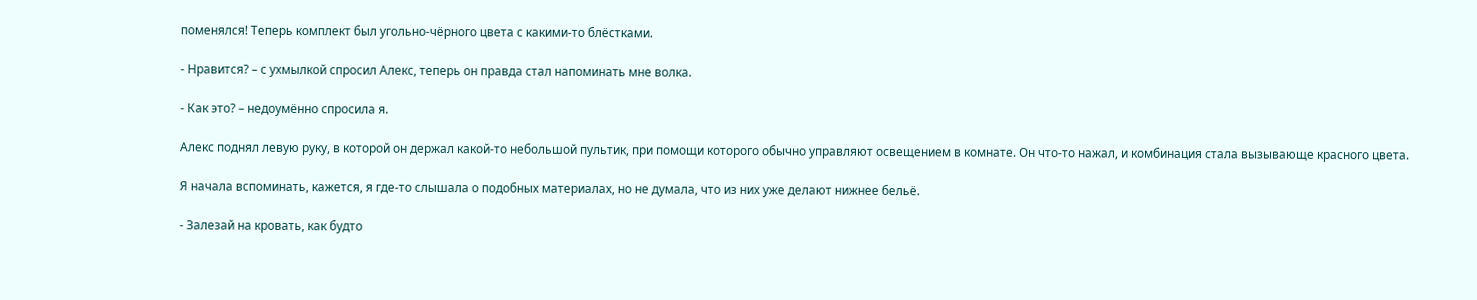поменялся! Теперь комплект был угольно-чёрного цвета с какими-то блёстками.

- Нравится? – с ухмылкой спросил Алекс, теперь он правда стал напоминать мне волка.

- Как это? – недоумённо спросила я.

Алекс поднял левую руку, в которой он держал какой-то небольшой пультик, при помощи которого обычно управляют освещением в комнате. Он что-то нажал, и комбинация стала вызывающе красного цвета.

Я начала вспоминать, кажется, я где-то слышала о подобных материалах, но не думала, что из них уже делают нижнее бельё.

- Залезай на кровать, как будто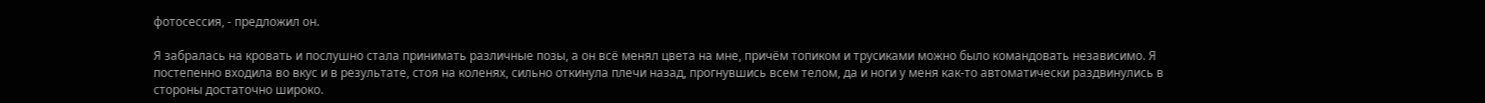фотосессия, - предложил он.

Я забралась на кровать и послушно стала принимать различные позы, а он всё менял цвета на мне, причём топиком и трусиками можно было командовать независимо. Я постепенно входила во вкус и в результате, стоя на коленях, сильно откинула плечи назад, прогнувшись всем телом, да и ноги у меня как-то автоматически раздвинулись в стороны достаточно широко.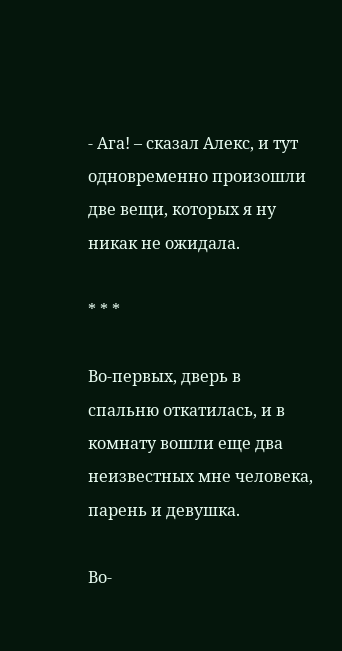- Ага! – сказал Алекс, и тут одновременно произошли две вещи, которых я ну никак не ожидала.

* * *

Во-первых, дверь в спальню откатилась, и в комнату вошли еще два неизвестных мне человека, парень и девушка.

Во-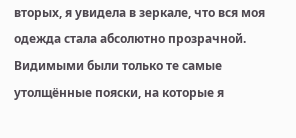вторых, я увидела в зеркале, что вся моя одежда стала абсолютно прозрачной. Видимыми были только те самые утолщённые пояски, на которые я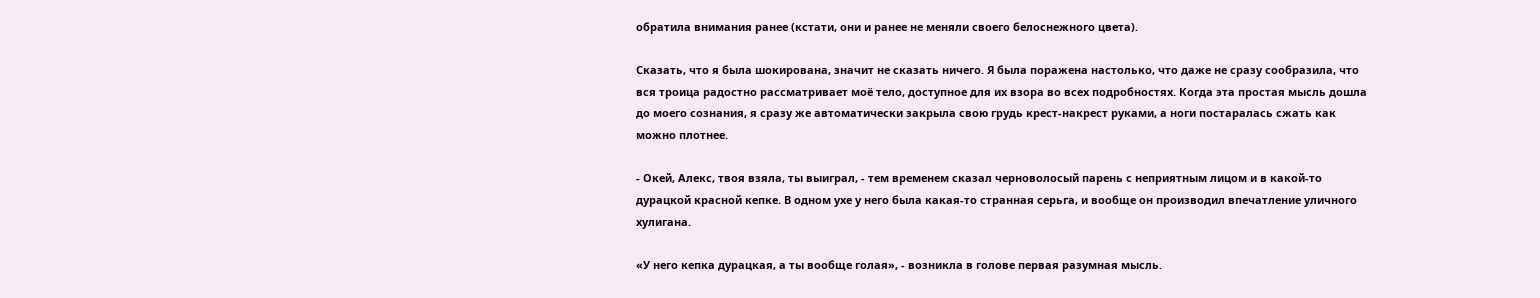обратила внимания ранее (кстати, они и ранее не меняли своего белоснежного цвета).

Сказать, что я была шокирована, значит не сказать ничего. Я была поражена настолько, что даже не сразу сообразила, что вся троица радостно рассматривает моё тело, доступное для их взора во всех подробностях. Когда эта простая мысль дошла до моего сознания, я сразу же автоматически закрыла свою грудь крест-накрест руками, а ноги постаралась сжать как можно плотнее.

- Окей, Алекс, твоя взяла, ты выиграл, - тем временем сказал черноволосый парень с неприятным лицом и в какой-то дурацкой красной кепке. В одном ухе у него была какая-то странная серьга, и вообще он производил впечатление уличного хулигана.

«У него кепка дурацкая, а ты вообще голая», - возникла в голове первая разумная мысль.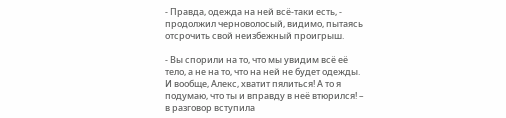- Правда, одежда на ней всё-таки есть, - продолжил черноволосый, видимо, пытаясь отсрочить свой неизбежный проигрыш.

- Вы спорили на то, что мы увидим всё её тело, а не на то, что на ней не будет одежды. И вообще, Алекс, хватит пялиться! А то я подумаю, что ты и вправду в неё втюрился! – в разговор вступила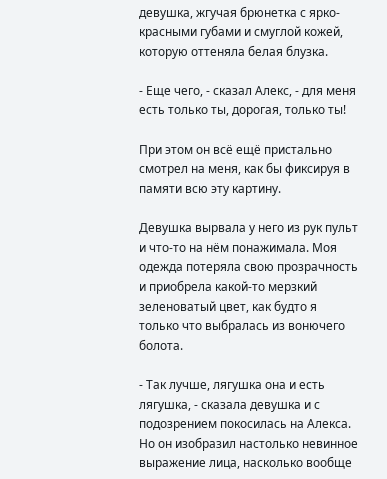девушка, жгучая брюнетка с ярко-красными губами и смуглой кожей, которую оттеняла белая блузка.

- Еще чего, - сказал Алекс, - для меня есть только ты, дорогая, только ты!

При этом он всё ещё пристально смотрел на меня, как бы фиксируя в памяти всю эту картину.

Девушка вырвала у него из рук пульт и что-то на нём понажимала. Моя одежда потеряла свою прозрачность и приобрела какой-то мерзкий зеленоватый цвет, как будто я только что выбралась из вонючего болота.

- Так лучше, лягушка она и есть лягушка, - сказала девушка и с подозрением покосилась на Алекса. Но он изобразил настолько невинное выражение лица, насколько вообще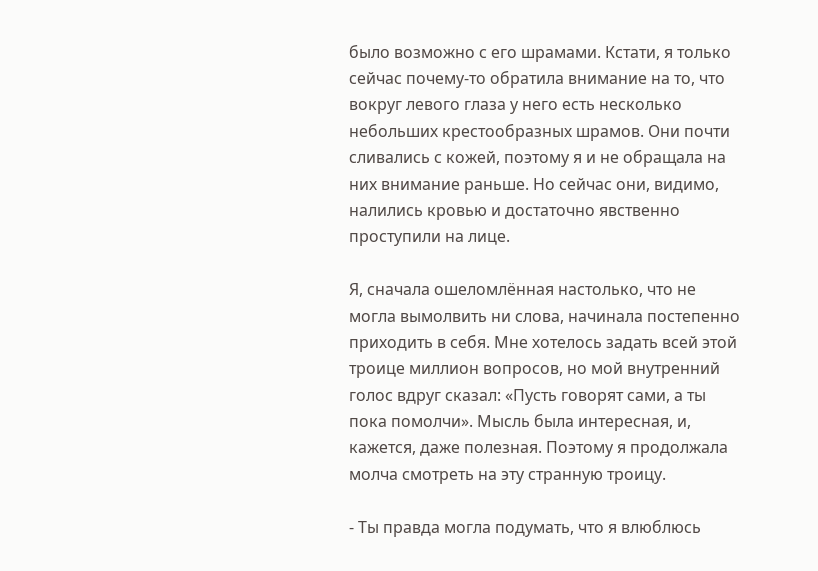было возможно с его шрамами. Кстати, я только сейчас почему-то обратила внимание на то, что вокруг левого глаза у него есть несколько небольших крестообразных шрамов. Они почти сливались с кожей, поэтому я и не обращала на них внимание раньше. Но сейчас они, видимо, налились кровью и достаточно явственно проступили на лице.

Я, сначала ошеломлённая настолько, что не могла вымолвить ни слова, начинала постепенно приходить в себя. Мне хотелось задать всей этой троице миллион вопросов, но мой внутренний голос вдруг сказал: «Пусть говорят сами, а ты пока помолчи». Мысль была интересная, и, кажется, даже полезная. Поэтому я продолжала молча смотреть на эту странную троицу.

- Ты правда могла подумать, что я влюблюсь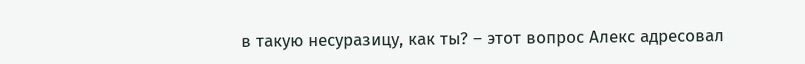в такую несуразицу, как ты? – этот вопрос Алекс адресовал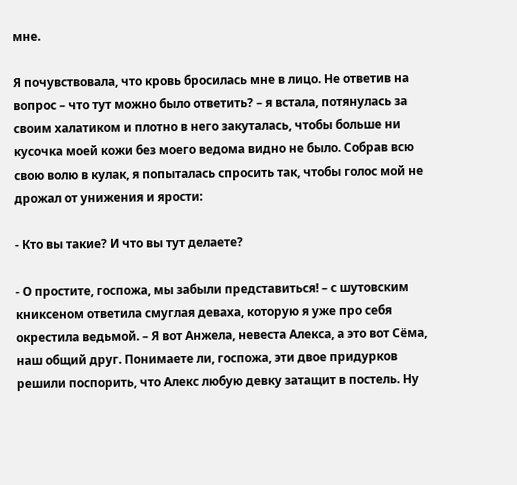мне.

Я почувствовала, что кровь бросилась мне в лицо. Не ответив на вопрос – что тут можно было ответить? – я встала, потянулась за своим халатиком и плотно в него закуталась, чтобы больше ни кусочка моей кожи без моего ведома видно не было. Собрав всю свою волю в кулак, я попыталась спросить так, чтобы голос мой не дрожал от унижения и ярости:

- Кто вы такие? И что вы тут делаете?

- О простите, госпожа, мы забыли представиться! – с шутовским книксеном ответила смуглая деваха, которую я уже про себя окрестила ведьмой. – Я вот Анжела, невеста Алекса, а это вот Сёма, наш общий друг. Понимаете ли, госпожа, эти двое придурков решили поспорить, что Алекс любую девку затащит в постель. Ну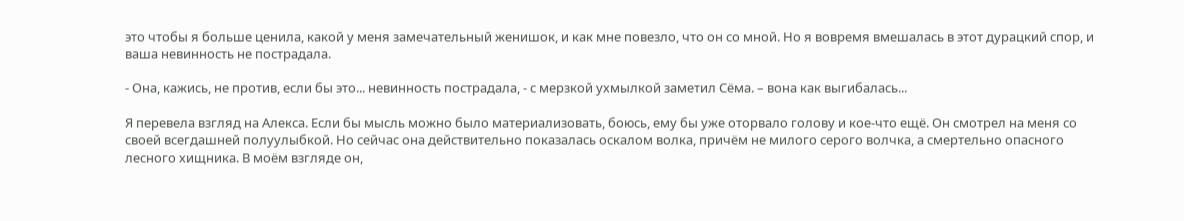это чтобы я больше ценила, какой у меня замечательный женишок, и как мне повезло, что он со мной. Но я вовремя вмешалась в этот дурацкий спор, и ваша невинность не пострадала.

- Она, кажись, не против, если бы это... невинность пострадала, - с мерзкой ухмылкой заметил Сёма. – вона как выгибалась...

Я перевела взгляд на Алекса. Если бы мысль можно было материализовать, боюсь, ему бы уже оторвало голову и кое-что ещё. Он смотрел на меня со своей всегдашней полуулыбкой. Но сейчас она действительно показалась оскалом волка, причём не милого серого волчка, а смертельно опасного лесного хищника. В моём взгляде он,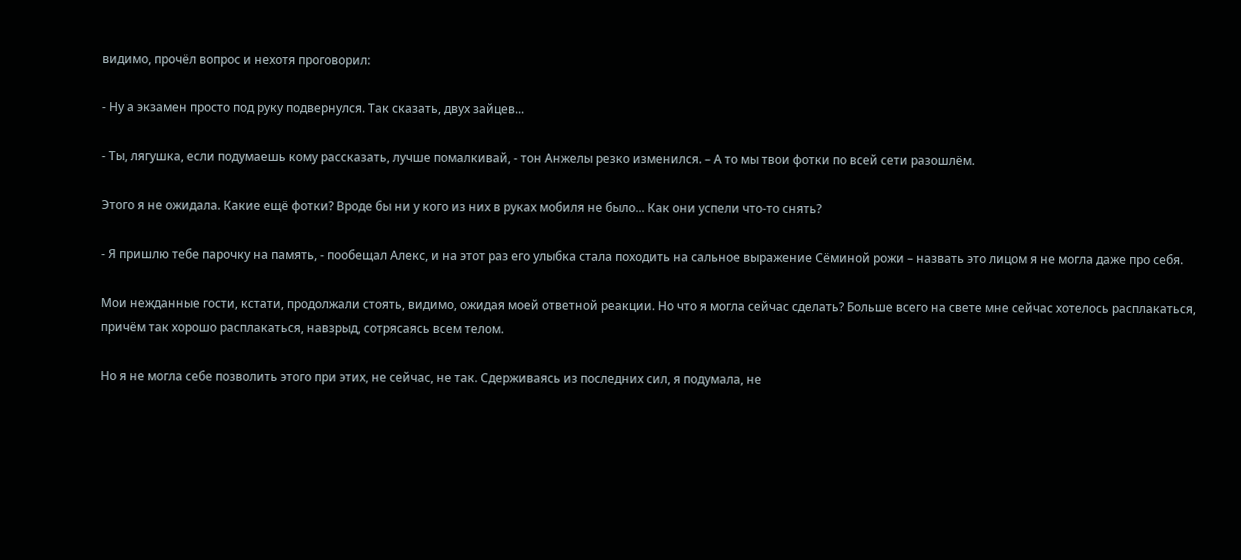видимо, прочёл вопрос и нехотя проговорил:

- Ну а экзамен просто под руку подвернулся. Так сказать, двух зайцев...

- Ты, лягушка, если подумаешь кому рассказать, лучше помалкивай, - тон Анжелы резко изменился. – А то мы твои фотки по всей сети разошлём.

Этого я не ожидала. Какие ещё фотки? Вроде бы ни у кого из них в руках мобиля не было... Как они успели что-то снять?

- Я пришлю тебе парочку на память, - пообещал Алекс, и на этот раз его улыбка стала походить на сальное выражение Сёминой рожи – назвать это лицом я не могла даже про себя.

Мои нежданные гости, кстати, продолжали стоять, видимо, ожидая моей ответной реакции. Но что я могла сейчас сделать? Больше всего на свете мне сейчас хотелось расплакаться, причём так хорошо расплакаться, навзрыд, сотрясаясь всем телом.

Но я не могла себе позволить этого при этих, не сейчас, не так. Сдерживаясь из последних сил, я подумала, не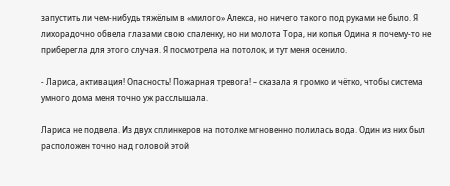запустить ли чем-нибудь тяжёлым в «милого» Алекса, но ничего такого под руками не было. Я лихорадочно обвела глазами свою спаленку, но ни молота Тора, ни копья Одина я почему-то не приберегла для этого случая. Я посмотрела на потолок, и тут меня осенило.

- Лариса, активация! Опасность! Пожарная тревога! – сказала я громко и чётко, чтобы система умного дома меня точно уж расслышала.

Лариса не подвела. Из двух сплинкеров на потолке мгновенно полилась вода. Один из них был расположен точно над головой этой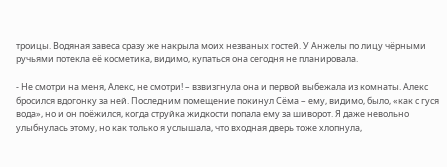троицы. Водяная завеса сразу же накрыла моих незваных гостей. У Анжелы по лицу чёрными ручьями потекла её косметика, видимо, купаться она сегодня не планировала.

- Не смотри на меня, Алекс, не смотри! – взвизгнула она и первой выбежала из комнаты. Алекс бросился вдогонку за ней. Последним помещение покинул Сёма – ему, видимо, было, «как с гуся вода», но и он поёжился, когда струйка жидкости попала ему за шиворот. Я даже невольно улыбнулась этому, но как только я услышала, что входная дверь тоже хлопнула,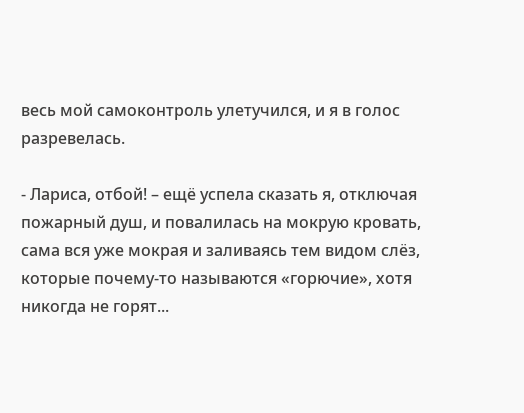весь мой самоконтроль улетучился, и я в голос разревелась.

- Лариса, отбой! – ещё успела сказать я, отключая пожарный душ, и повалилась на мокрую кровать, сама вся уже мокрая и заливаясь тем видом слёз, которые почему-то называются «горючие», хотя никогда не горят...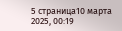5 страница10 марта 2025, 00:19